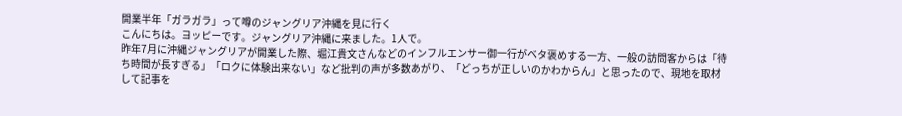開業半年「ガラガラ」って噂のジャングリア沖縄を見に行く
こんにちは。ヨッピーです。ジャングリア沖縄に来ました。1人で。
昨年7月に沖縄ジャングリアが開業した際、堀江貴文さんなどのインフルエンサー御一行がベタ褒めする一方、一般の訪問客からは「待ち時間が長すぎる」「ロクに体験出来ない」など批判の声が多数あがり、「どっちが正しいのかわからん」と思ったので、現地を取材して記事を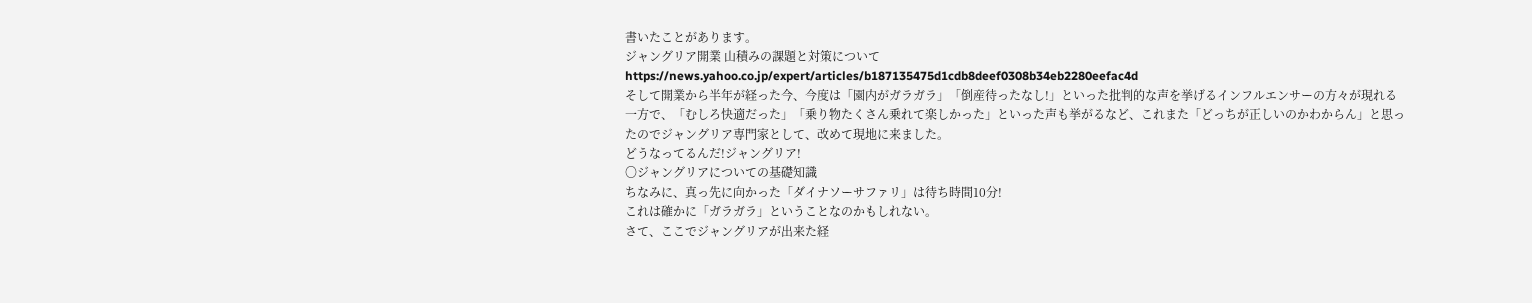書いたことがあります。
ジャングリア開業 山積みの課題と対策について
https://news.yahoo.co.jp/expert/articles/b187135475d1cdb8deef0308b34eb2280eefac4d
そして開業から半年が経った今、今度は「園内がガラガラ」「倒産待ったなし!」といった批判的な声を挙げるインフルエンサーの方々が現れる一方で、「むしろ快適だった」「乗り物たくさん乗れて楽しかった」といった声も挙がるなど、これまた「どっちが正しいのかわからん」と思ったのでジャングリア専門家として、改めて現地に来ました。
どうなってるんだ!ジャングリア!
〇ジャングリアについての基礎知識
ちなみに、真っ先に向かった「ダイナソーサファリ」は待ち時間10分!
これは確かに「ガラガラ」ということなのかもしれない。
さて、ここでジャングリアが出来た経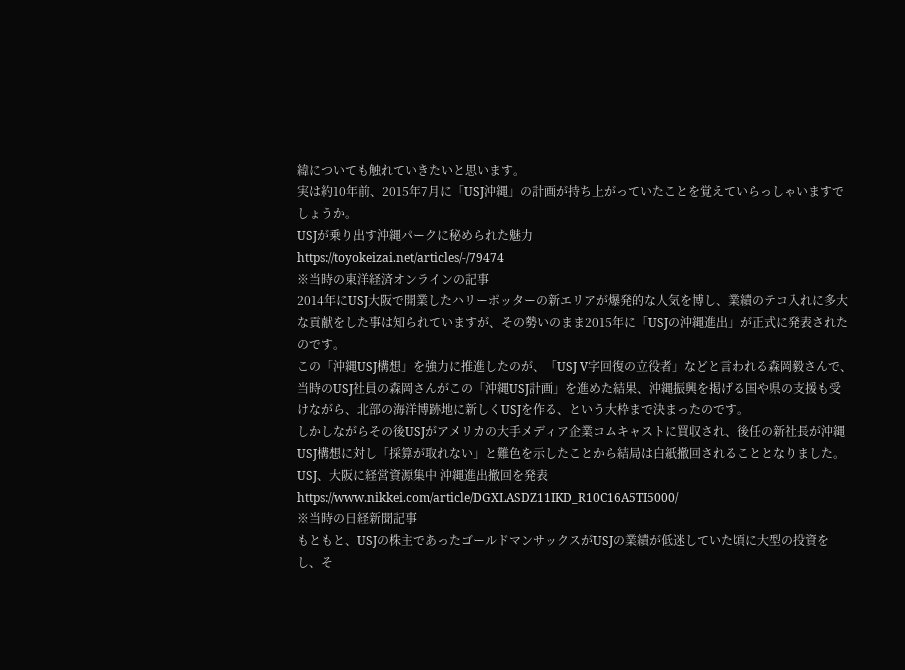緯についても触れていきたいと思います。
実は約10年前、2015年7月に「USJ沖縄」の計画が持ち上がっていたことを覚えていらっしゃいますでしょうか。
USJが乗り出す沖縄パークに秘められた魅力
https://toyokeizai.net/articles/-/79474
※当時の東洋経済オンラインの記事
2014年にUSJ大阪で開業したハリーポッターの新エリアが爆発的な人気を博し、業績のテコ入れに多大な貢献をした事は知られていますが、その勢いのまま2015年に「USJの沖縄進出」が正式に発表されたのです。
この「沖縄USJ構想」を強力に推進したのが、「USJ V字回復の立役者」などと言われる森岡毅さんで、当時のUSJ社員の森岡さんがこの「沖縄USJ計画」を進めた結果、沖縄振興を掲げる国や県の支援も受けながら、北部の海洋博跡地に新しくUSJを作る、という大枠まで決まったのです。
しかしながらその後USJがアメリカの大手メディア企業コムキャストに買収され、後任の新社長が沖縄USJ構想に対し「採算が取れない」と難色を示したことから結局は白紙撤回されることとなりました。
USJ、大阪に経営資源集中 沖縄進出撤回を発表
https://www.nikkei.com/article/DGXLASDZ11IKD_R10C16A5TI5000/
※当時の日経新聞記事
もともと、USJの株主であったゴールドマンサックスがUSJの業績が低迷していた頃に大型の投資をし、そ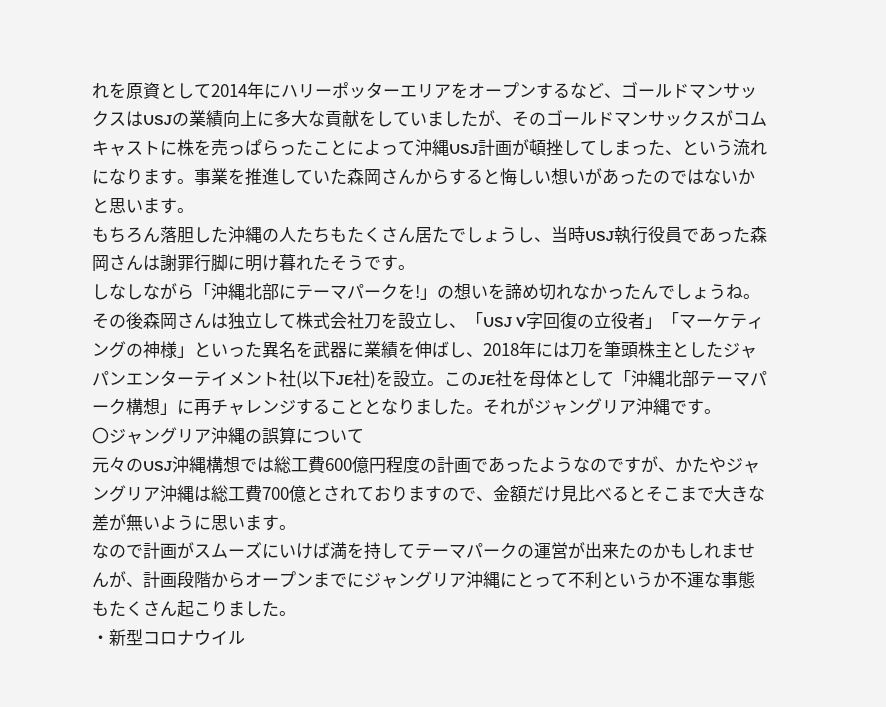れを原資として2014年にハリーポッターエリアをオープンするなど、ゴールドマンサックスはUSJの業績向上に多大な貢献をしていましたが、そのゴールドマンサックスがコムキャストに株を売っぱらったことによって沖縄USJ計画が頓挫してしまった、という流れになります。事業を推進していた森岡さんからすると悔しい想いがあったのではないかと思います。
もちろん落胆した沖縄の人たちもたくさん居たでしょうし、当時USJ執行役員であった森岡さんは謝罪行脚に明け暮れたそうです。
しなしながら「沖縄北部にテーマパークを!」の想いを諦め切れなかったんでしょうね。その後森岡さんは独立して株式会社刀を設立し、「USJ V字回復の立役者」「マーケティングの神様」といった異名を武器に業績を伸ばし、2018年には刀を筆頭株主としたジャパンエンターテイメント社(以下JE社)を設立。このJE社を母体として「沖縄北部テーマパーク構想」に再チャレンジすることとなりました。それがジャングリア沖縄です。
〇ジャングリア沖縄の誤算について
元々のUSJ沖縄構想では総工費600億円程度の計画であったようなのですが、かたやジャングリア沖縄は総工費700億とされておりますので、金額だけ見比べるとそこまで大きな差が無いように思います。
なので計画がスムーズにいけば満を持してテーマパークの運営が出来たのかもしれませんが、計画段階からオープンまでにジャングリア沖縄にとって不利というか不運な事態もたくさん起こりました。
・新型コロナウイル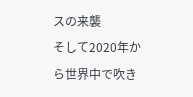スの来襲
そして2020年から世界中で吹き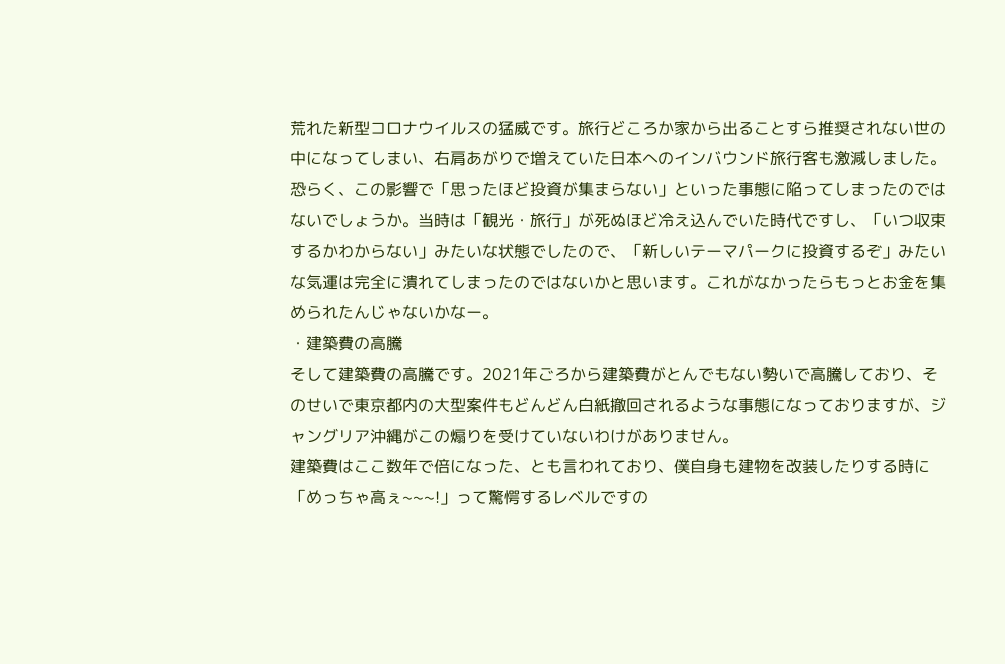荒れた新型コロナウイルスの猛威です。旅行どころか家から出ることすら推奨されない世の中になってしまい、右肩あがりで増えていた日本へのインバウンド旅行客も激減しました。
恐らく、この影響で「思ったほど投資が集まらない」といった事態に陥ってしまったのではないでしょうか。当時は「観光・旅行」が死ぬほど冷え込んでいた時代ですし、「いつ収束するかわからない」みたいな状態でしたので、「新しいテーマパークに投資するぞ」みたいな気運は完全に潰れてしまったのではないかと思います。これがなかったらもっとお金を集められたんじゃないかなー。
・建築費の高騰
そして建築費の高騰です。2021年ごろから建築費がとんでもない勢いで高騰しており、そのせいで東京都内の大型案件もどんどん白紙撤回されるような事態になっておりますが、ジャングリア沖縄がこの煽りを受けていないわけがありません。
建築費はここ数年で倍になった、とも言われており、僕自身も建物を改装したりする時に「めっちゃ高ぇ~~~!」って驚愕するレベルですの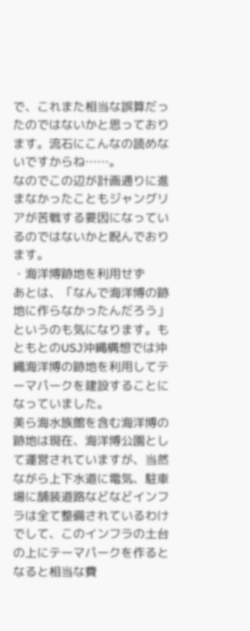で、これまた相当な誤算だったのではないかと思っております。流石にこんなの読めないですからね……。
なのでこの辺が計画通りに進まなかったこともジャングリアが苦戦する要因になっているのではないかと睨んでおります。
・海洋博跡地を利用せず
あとは、「なんで海洋博の跡地に作らなかったんだろう」というのも気になります。もともとのUSJ沖縄構想では沖縄海洋博の跡地を利用してテーマパークを建設することになっていました。
美ら海水族館を含む海洋博の跡地は現在、海洋博公園として運営されていますが、当然ながら上下水道に電気、駐車場に舗装道路などなどインフラは全て整備されているわけでして、このインフラの土台の上にテーマパークを作るとなると相当な費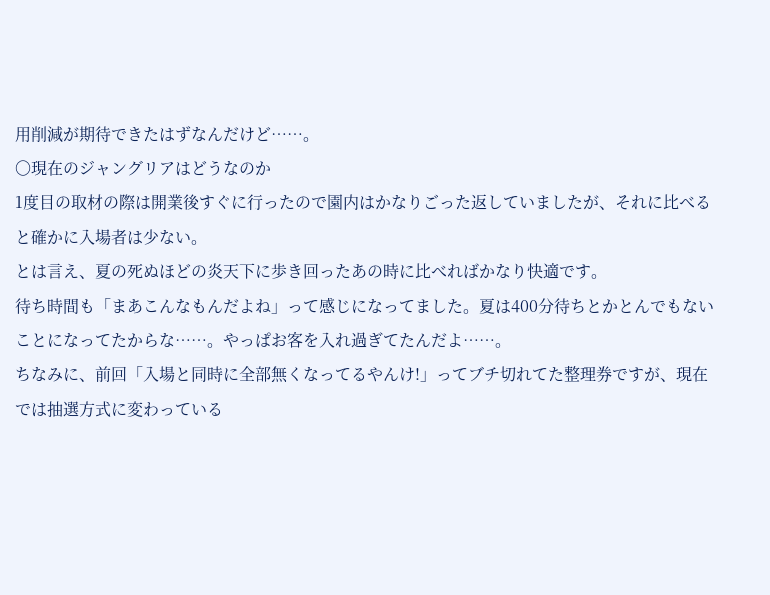用削減が期待できたはずなんだけど……。
〇現在のジャングリアはどうなのか
1度目の取材の際は開業後すぐに行ったので園内はかなりごった返していましたが、それに比べると確かに入場者は少ない。
とは言え、夏の死ぬほどの炎天下に歩き回ったあの時に比べればかなり快適です。
待ち時間も「まあこんなもんだよね」って感じになってました。夏は400分待ちとかとんでもないことになってたからな……。やっぱお客を入れ過ぎてたんだよ……。
ちなみに、前回「入場と同時に全部無くなってるやんけ!」ってブチ切れてた整理券ですが、現在では抽選方式に変わっている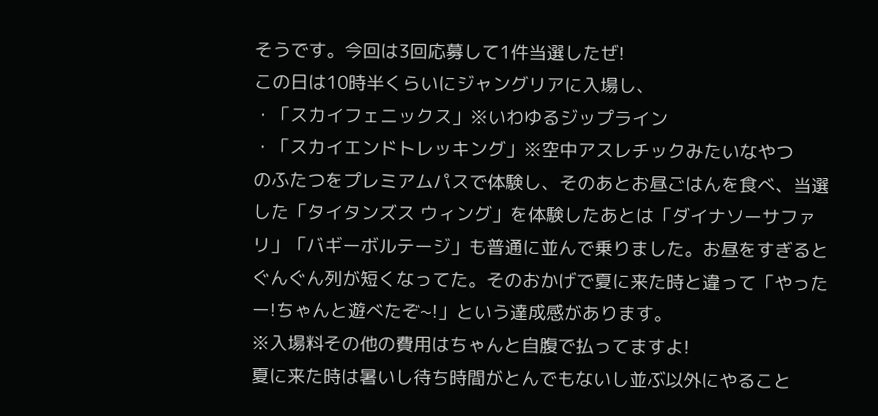そうです。今回は3回応募して1件当選したぜ!
この日は10時半くらいにジャングリアに入場し、
・「スカイフェニックス」※いわゆるジップライン
・「スカイエンドトレッキング」※空中アスレチックみたいなやつ
のふたつをプレミアムパスで体験し、そのあとお昼ごはんを食べ、当選した「タイタンズス ウィング」を体験したあとは「ダイナソーサファリ」「バギーボルテージ」も普通に並んで乗りました。お昼をすぎるとぐんぐん列が短くなってた。そのおかげで夏に来た時と違って「やったー!ちゃんと遊べたぞ~!」という達成感があります。
※入場料その他の費用はちゃんと自腹で払ってますよ!
夏に来た時は暑いし待ち時間がとんでもないし並ぶ以外にやること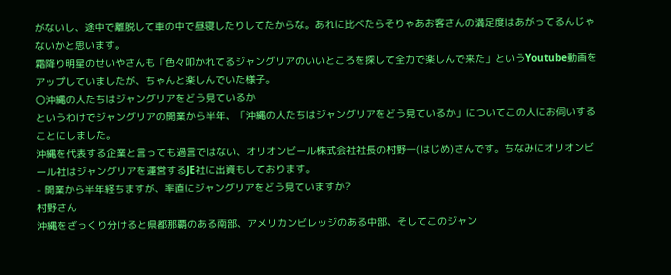がないし、途中で離脱して車の中で昼寝したりしてたからな。あれに比べたらそりゃあお客さんの満足度はあがってるんじゃないかと思います。
霜降り明星のせいやさんも「色々叩かれてるジャングリアのいいところを探して全力で楽しんで来た」というYoutube動画をアップしていましたが、ちゃんと楽しんでいた様子。
〇沖縄の人たちはジャングリアをどう見ているか
というわけでジャングリアの開業から半年、「沖縄の人たちはジャングリアをどう見ているか」についてこの人にお伺いすることにしました。
沖縄を代表する企業と言っても過言ではない、オリオンビール株式会社社長の村野一(はじめ)さんです。ちなみにオリオンビール社はジャングリアを運営するJE社に出資もしております。
- 開業から半年経ちますが、率直にジャングリアをどう見ていますか?
村野さん
沖縄をざっくり分けると県都那覇のある南部、アメリカンビレッジのある中部、そしてこのジャン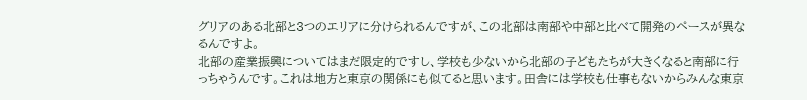グリアのある北部と3つのエリアに分けられるんですが、この北部は南部や中部と比べて開発のペースが異なるんですよ。
北部の産業振興についてはまだ限定的ですし、学校も少ないから北部の子どもたちが大きくなると南部に行っちゃうんです。これは地方と東京の関係にも似てると思います。田舎には学校も仕事もないからみんな東京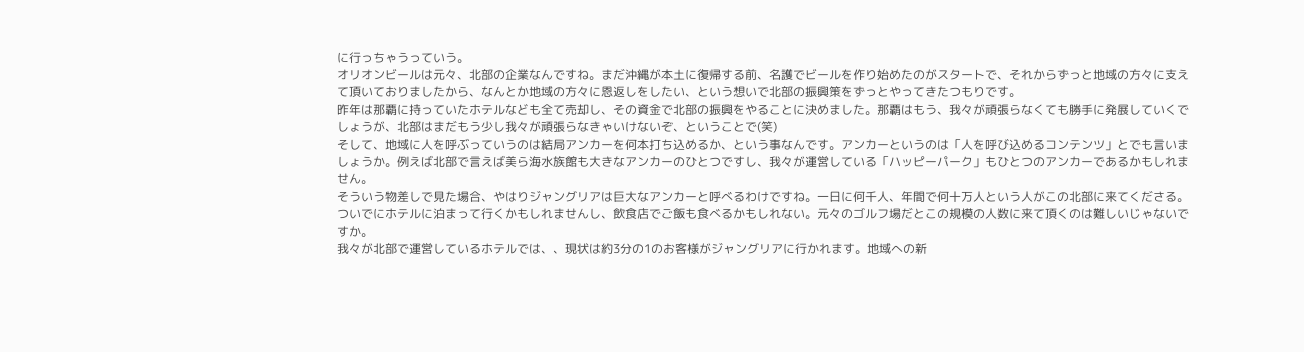に行っちゃうっていう。
オリオンビールは元々、北部の企業なんですね。まだ沖縄が本土に復帰する前、名護でビールを作り始めたのがスタートで、それからずっと地域の方々に支えて頂いておりましたから、なんとか地域の方々に恩返しをしたい、という想いで北部の振興策をずっとやってきたつもりです。
昨年は那覇に持っていたホテルなども全て売却し、その資金で北部の振興をやることに決めました。那覇はもう、我々が頑張らなくても勝手に発展していくでしょうが、北部はまだもう少し我々が頑張らなきゃいけないぞ、ということで(笑)
そして、地域に人を呼ぶっていうのは結局アンカーを何本打ち込めるか、という事なんです。アンカーというのは「人を呼び込めるコンテンツ」とでも言いましょうか。例えば北部で言えば美ら海水族館も大きなアンカーのひとつですし、我々が運営している「ハッピーパーク」もひとつのアンカーであるかもしれません。
そういう物差しで見た場合、やはりジャングリアは巨大なアンカーと呼べるわけですね。一日に何千人、年間で何十万人という人がこの北部に来てくださる。ついでにホテルに泊まって行くかもしれませんし、飲食店でご飯も食べるかもしれない。元々のゴルフ場だとこの規模の人数に来て頂くのは難しいじゃないですか。
我々が北部で運営しているホテルでは、、現状は約3分の1のお客様がジャングリアに行かれます。地域への新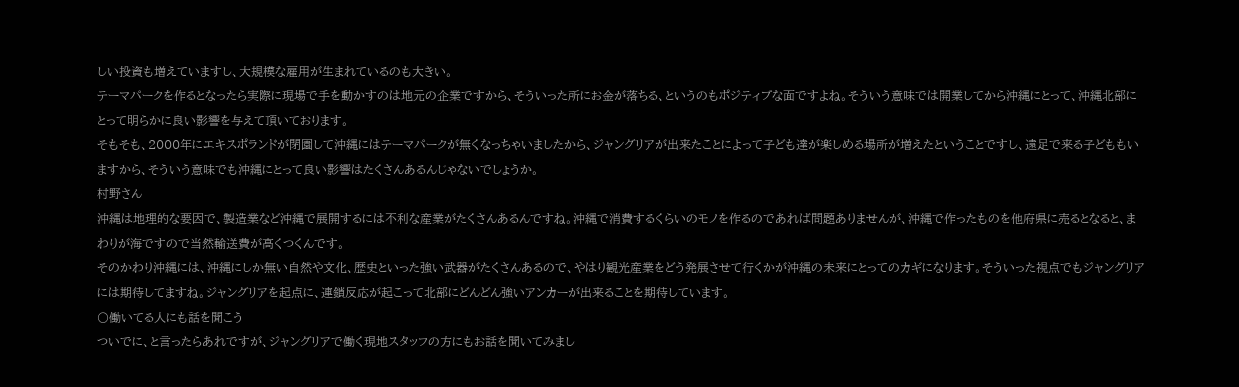しい投資も増えていますし、大規模な雇用が生まれているのも大きい。
テーマパークを作るとなったら実際に現場で手を動かすのは地元の企業ですから、そういった所にお金が落ちる、というのもポジティブな面ですよね。そういう意味では開業してから沖縄にとって、沖縄北部にとって明らかに良い影響を与えて頂いております。
そもそも、2000年にエキスポランドが閉園して沖縄にはテーマパークが無くなっちゃいましたから、ジャングリアが出来たことによって子ども達が楽しめる場所が増えたということですし、遠足で来る子どももいますから、そういう意味でも沖縄にとって良い影響はたくさんあるんじゃないでしょうか。
村野さん
沖縄は地理的な要因で、製造業など沖縄で展開するには不利な産業がたくさんあるんですね。沖縄で消費するくらいのモノを作るのであれば問題ありませんが、沖縄で作ったものを他府県に売るとなると、まわりが海ですので当然輸送費が高くつくんです。
そのかわり沖縄には、沖縄にしか無い自然や文化、歴史といった強い武器がたくさんあるので、やはり観光産業をどう発展させて行くかが沖縄の未来にとってのカギになります。そういった視点でもジャングリアには期待してますね。ジャングリアを起点に、連鎖反応が起こって北部にどんどん強いアンカーが出来ることを期待しています。
〇働いてる人にも話を聞こう
ついでに、と言ったらあれですが、ジャングリアで働く現地スタッフの方にもお話を聞いてみまし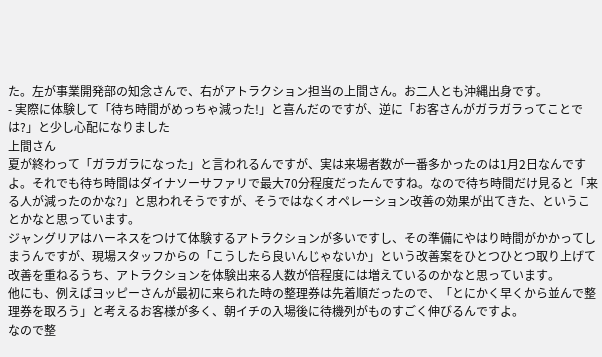た。左が事業開発部の知念さんで、右がアトラクション担当の上間さん。お二人とも沖縄出身です。
- 実際に体験して「待ち時間がめっちゃ減った!」と喜んだのですが、逆に「お客さんがガラガラってことでは?」と少し心配になりました
上間さん
夏が終わって「ガラガラになった」と言われるんですが、実は来場者数が一番多かったのは1月2日なんですよ。それでも待ち時間はダイナソーサファリで最大70分程度だったんですね。なので待ち時間だけ見ると「来る人が減ったのかな?」と思われそうですが、そうではなくオペレーション改善の効果が出てきた、ということかなと思っています。
ジャングリアはハーネスをつけて体験するアトラクションが多いですし、その準備にやはり時間がかかってしまうんですが、現場スタッフからの「こうしたら良いんじゃないか」という改善案をひとつひとつ取り上げて改善を重ねるうち、アトラクションを体験出来る人数が倍程度には増えているのかなと思っています。
他にも、例えばヨッピーさんが最初に来られた時の整理券は先着順だったので、「とにかく早くから並んで整理券を取ろう」と考えるお客様が多く、朝イチの入場後に待機列がものすごく伸びるんですよ。
なので整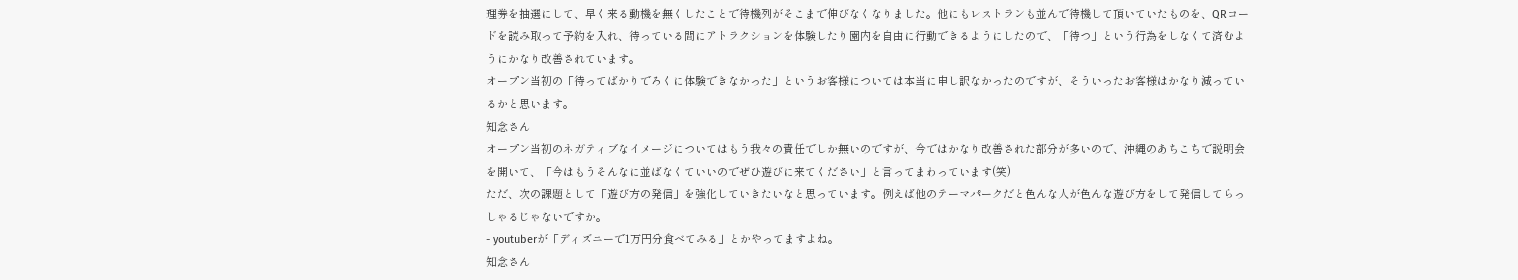理券を抽選にして、早く来る動機を無くしたことで待機列がそこまで伸びなくなりました。他にもレストランも並んで待機して頂いていたものを、QRコードを読み取って予約を入れ、待っている間にアトラクションを体験したり園内を自由に行動できるようにしたので、「待つ」という行為をしなくて済むようにかなり改善されています。
オープン当初の「待ってばかりでろくに体験できなかった」というお客様については本当に申し訳なかったのですが、そういったお客様はかなり減っているかと思います。
知念さん
オープン当初のネガティブなイメージについてはもう我々の責任でしか無いのですが、今ではかなり改善された部分が多いので、沖縄のあちこちで説明会を開いて、「今はもうそんなに並ばなくていいのでぜひ遊びに来てください」と言ってまわっています(笑)
ただ、次の課題として「遊び方の発信」を強化していきたいなと思っています。例えば他のテーマパークだと色んな人が色んな遊び方をして発信してらっしゃるじゃないですか。
- youtuberが「ディズニーで1万円分食べてみる」とかやってますよね。
知念さん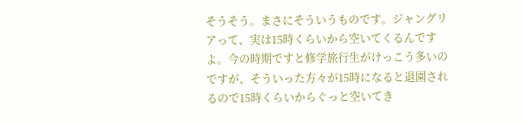そうそう。まさにそういうものです。ジャングリアって、実は15時くらいから空いてくるんですよ。今の時期ですと修学旅行生がけっこう多いのですが、そういった方々が15時になると退園されるので15時くらいからぐっと空いてき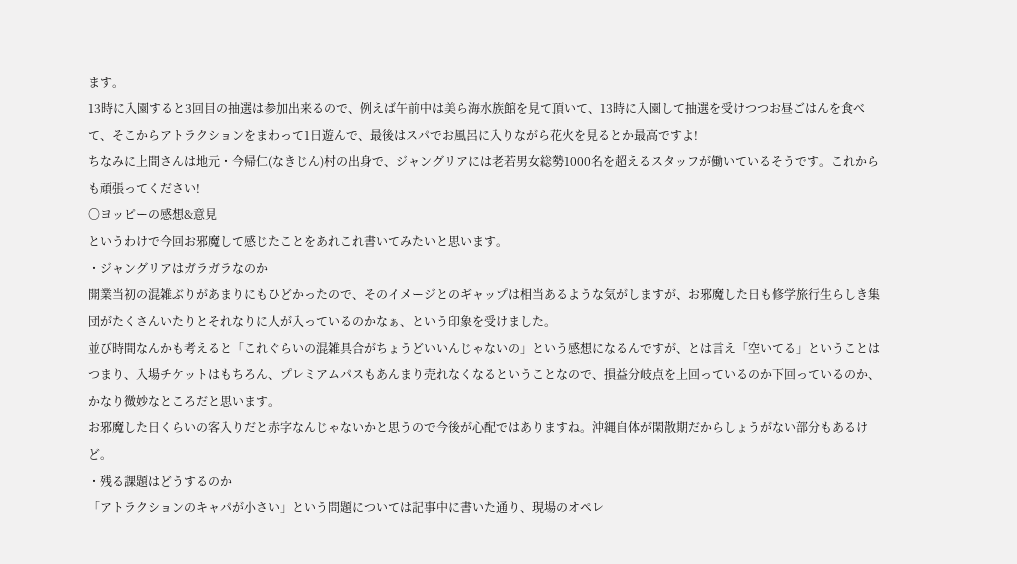ます。
13時に入園すると3回目の抽選は参加出来るので、例えば午前中は美ら海水族館を見て頂いて、13時に入園して抽選を受けつつお昼ごはんを食べて、そこからアトラクションをまわって1日遊んで、最後はスパでお風呂に入りながら花火を見るとか最高ですよ!
ちなみに上間さんは地元・今帰仁(なきじん)村の出身で、ジャングリアには老若男女総勢1000名を超えるスタッフが働いているそうです。これからも頑張ってください!
〇ヨッピーの感想&意見
というわけで今回お邪魔して感じたことをあれこれ書いてみたいと思います。
・ジャングリアはガラガラなのか
開業当初の混雑ぶりがあまりにもひどかったので、そのイメージとのギャップは相当あるような気がしますが、お邪魔した日も修学旅行生らしき集団がたくさんいたりとそれなりに人が入っているのかなぁ、という印象を受けました。
並び時間なんかも考えると「これぐらいの混雑具合がちょうどいいんじゃないの」という感想になるんですが、とは言え「空いてる」ということはつまり、入場チケットはもちろん、プレミアムパスもあんまり売れなくなるということなので、損益分岐点を上回っているのか下回っているのか、かなり微妙なところだと思います。
お邪魔した日くらいの客入りだと赤字なんじゃないかと思うので今後が心配ではありますね。沖縄自体が閑散期だからしょうがない部分もあるけど。
・残る課題はどうするのか
「アトラクションのキャパが小さい」という問題については記事中に書いた通り、現場のオペレ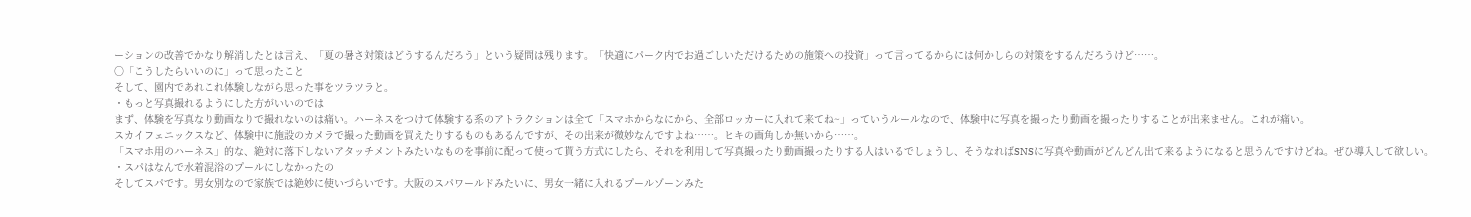ーションの改善でかなり解消したとは言え、「夏の暑さ対策はどうするんだろう」という疑問は残ります。「快適にパーク内でお過ごしいただけるための施策への投資」って言ってるからには何かしらの対策をするんだろうけど……。
〇「こうしたらいいのに」って思ったこと
そして、園内であれこれ体験しながら思った事をツラツラと。
・もっと写真撮れるようにした方がいいのでは
まず、体験を写真なり動画なりで撮れないのは痛い。ハーネスをつけて体験する系のアトラクションは全て「スマホからなにから、全部ロッカーに入れて来てね~」っていうルールなので、体験中に写真を撮ったり動画を撮ったりすることが出来ません。これが痛い。
スカイフェニックスなど、体験中に施設のカメラで撮った動画を買えたりするものもあるんですが、その出来が微妙なんですよね……。ヒキの画角しか無いから……。
「スマホ用のハーネス」的な、絶対に落下しないアタッチメントみたいなものを事前に配って使って貰う方式にしたら、それを利用して写真撮ったり動画撮ったりする人はいるでしょうし、そうなればSNSに写真や動画がどんどん出て来るようになると思うんですけどね。ぜひ導入して欲しい。
・スパはなんで水着混浴のプールにしなかったの
そしてスパです。男女別なので家族では絶妙に使いづらいです。大阪のスパワールドみたいに、男女一緒に入れるプールゾーンみた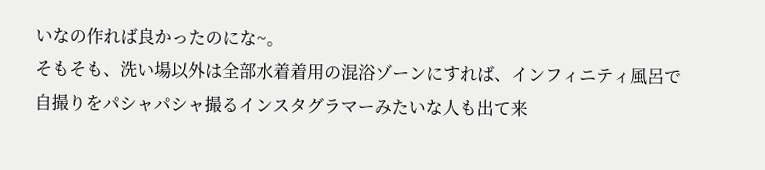いなの作れば良かったのにな~。
そもそも、洗い場以外は全部水着着用の混浴ゾーンにすれば、インフィニティ風呂で自撮りをパシャパシャ撮るインスタグラマーみたいな人も出て来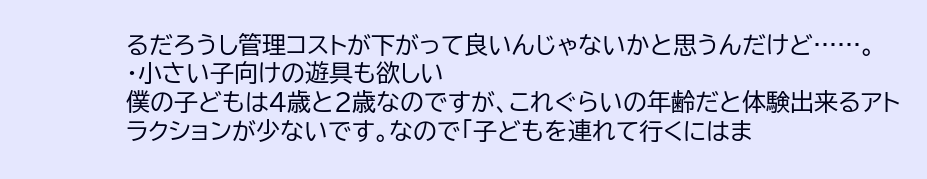るだろうし管理コストが下がって良いんじゃないかと思うんだけど……。
・小さい子向けの遊具も欲しい
僕の子どもは4歳と2歳なのですが、これぐらいの年齢だと体験出来るアトラクションが少ないです。なので「子どもを連れて行くにはま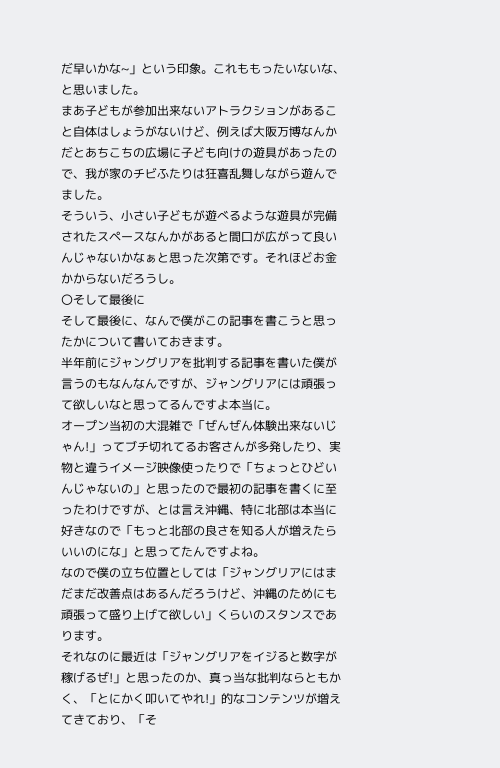だ早いかな~」という印象。これももったいないな、と思いました。
まあ子どもが参加出来ないアトラクションがあること自体はしょうがないけど、例えば大阪万博なんかだとあちこちの広場に子ども向けの遊具があったので、我が家のチビふたりは狂喜乱舞しながら遊んでました。
そういう、小さい子どもが遊べるような遊具が完備されたスペースなんかがあると間口が広がって良いんじゃないかなぁと思った次第です。それほどお金かからないだろうし。
〇そして最後に
そして最後に、なんで僕がこの記事を書こうと思ったかについて書いておきます。
半年前にジャングリアを批判する記事を書いた僕が言うのもなんなんですが、ジャングリアには頑張って欲しいなと思ってるんですよ本当に。
オープン当初の大混雑で「ぜんぜん体験出来ないじゃん!」ってブチ切れてるお客さんが多発したり、実物と違うイメージ映像使ったりで「ちょっとひどいんじゃないの」と思ったので最初の記事を書くに至ったわけですが、とは言え沖縄、特に北部は本当に好きなので「もっと北部の良さを知る人が増えたらいいのにな」と思ってたんですよね。
なので僕の立ち位置としては「ジャングリアにはまだまだ改善点はあるんだろうけど、沖縄のためにも頑張って盛り上げて欲しい」くらいのスタンスであります。
それなのに最近は「ジャングリアをイジると数字が稼げるぜ!」と思ったのか、真っ当な批判ならともかく、「とにかく叩いてやれ!」的なコンテンツが増えてきており、「そ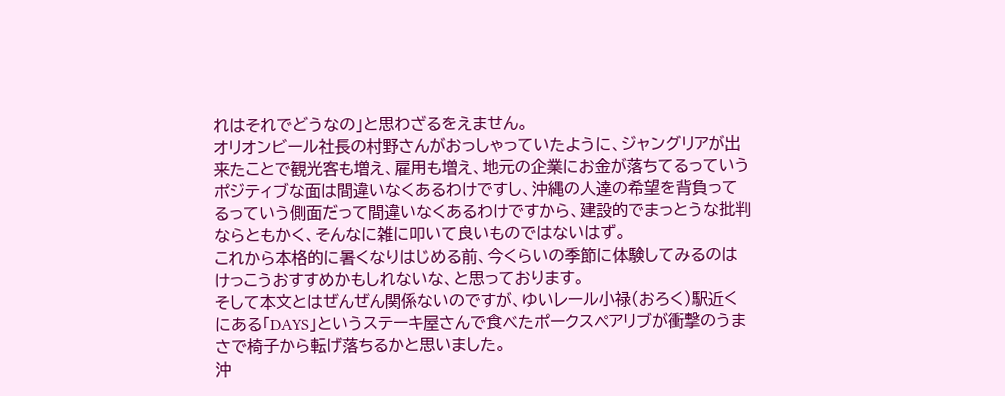れはそれでどうなの」と思わざるをえません。
オリオンビール社長の村野さんがおっしゃっていたように、ジャングリアが出来たことで観光客も増え、雇用も増え、地元の企業にお金が落ちてるっていうポジティブな面は間違いなくあるわけですし、沖縄の人達の希望を背負ってるっていう側面だって間違いなくあるわけですから、建設的でまっとうな批判ならともかく、そんなに雑に叩いて良いものではないはず。
これから本格的に暑くなりはじめる前、今くらいの季節に体験してみるのはけっこうおすすめかもしれないな、と思っております。
そして本文とはぜんぜん関係ないのですが、ゆいレール小禄(おろく)駅近くにある「DAYS」というステーキ屋さんで食べたポークスペアリブが衝撃のうまさで椅子から転げ落ちるかと思いました。
沖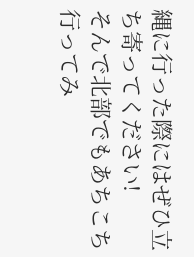縄に行った際にはぜひ立ち寄ってください!
そんで北部でもあちこち行ってみ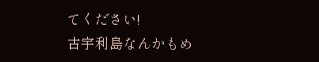てください!
古宇利島なんかもめ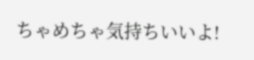ちゃめちゃ気持ちいいよ!